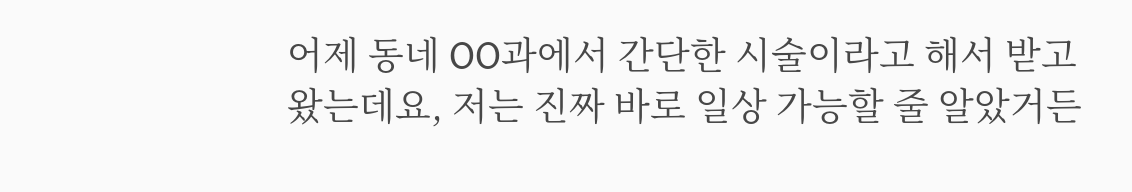어제 동네 OO과에서 간단한 시술이라고 해서 받고 왔는데요, 저는 진짜 바로 일상 가능할 줄 알았거든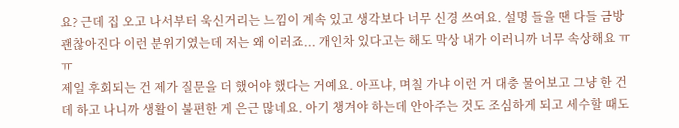요? 근데 집 오고 나서부터 욱신거리는 느낌이 계속 있고 생각보다 너무 신경 쓰여요. 설명 들을 땐 다들 금방 괜찮아진다 이런 분위기였는데 저는 왜 이러죠... 개인차 있다고는 해도 막상 내가 이러니까 너무 속상해요 ㅠㅠ
제일 후회되는 건 제가 질문을 더 했어야 했다는 거예요. 아프냐, 며칠 가냐 이런 거 대충 물어보고 그냥 한 건데 하고 나니까 생활이 불편한 게 은근 많네요. 아기 챙겨야 하는데 안아주는 것도 조심하게 되고 세수할 때도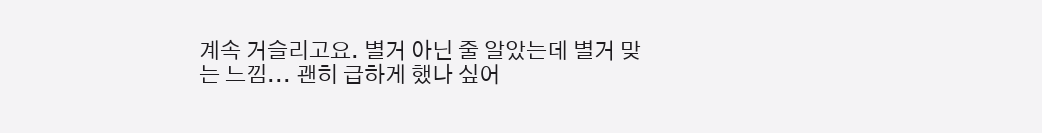계속 거슬리고요. 별거 아닌 줄 알았는데 별거 맞는 느낌... 괜히 급하게 했나 싶어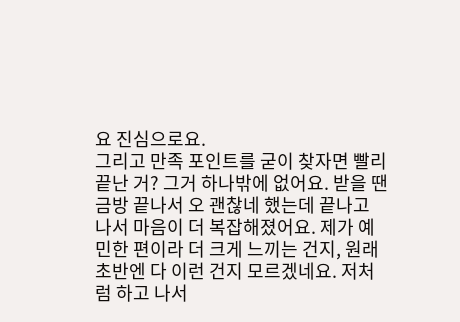요 진심으로요.
그리고 만족 포인트를 굳이 찾자면 빨리 끝난 거? 그거 하나밖에 없어요. 받을 땐 금방 끝나서 오 괜찮네 했는데 끝나고 나서 마음이 더 복잡해졌어요. 제가 예민한 편이라 더 크게 느끼는 건지, 원래 초반엔 다 이런 건지 모르겠네요. 저처럼 하고 나서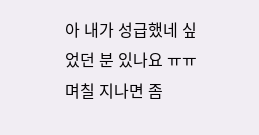아 내가 성급했네 싶었던 분 있나요 ㅠㅠ 며칠 지나면 좀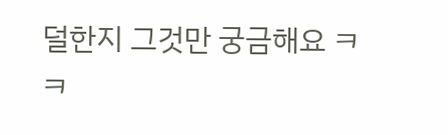덜한지 그것만 궁금해요 ㅋㅋ